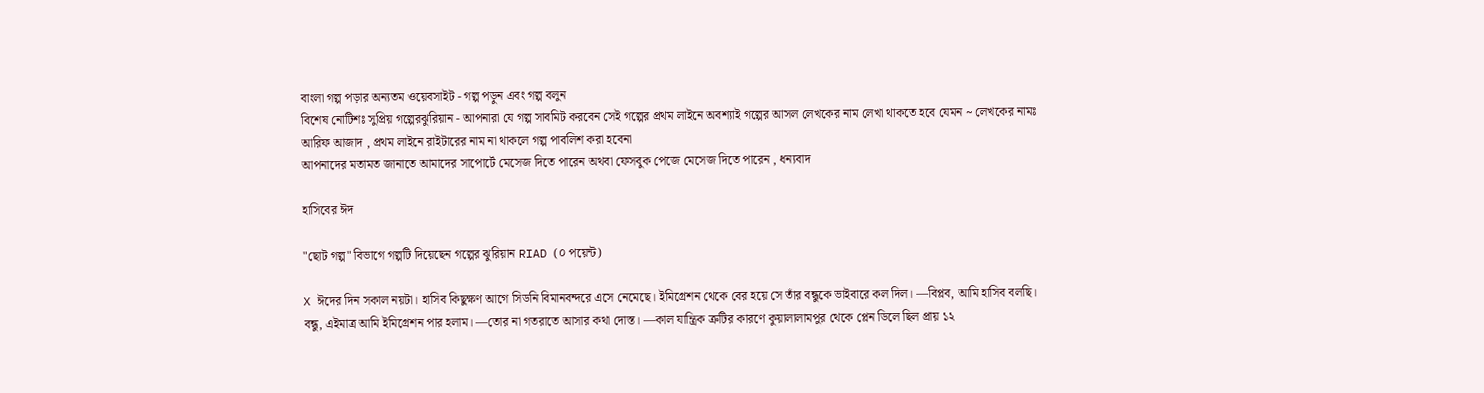বাংলা গল্প পড়ার অন্যতম ওয়েবসাইট - গল্প পড়ুন এবং গল্প বলুন
বিশেষ নোটিশঃ সুপ্রিয় গল্পেরঝুরিয়ান - আপনারা যে গল্প সাবমিট করবেন সেই গল্পের প্রথম লাইনে অবশ্যাই গল্পের আসল লেখকের নাম লেখা থাকতে হবে যেমন ~ লেখকের নামঃ আরিফ আজাদ , প্রথম লাইনে রাইটারের নাম না থাকলে গল্প পাবলিশ করা হবেনা
আপনাদের মতামত জানাতে আমাদের সাপোর্টে মেসেজ দিতে পারেন অথবা ফেসবুক পেজে মেসেজ দিতে পারেন , ধন্যবাদ

হাসিবের ঈদ

"ছোট গল্প" বিভাগে গল্পটি দিয়েছেন গল্পের ঝুরিয়ান RIAD (০ পয়েন্ট)

X ঈদের দিন সকাল নয়টা। হাসিব কিছুক্ষণ আগে সিডনি বিমানবন্দরে এসে নেমেছে। ইমিগ্রেশন থেকে বের হয়ে সে তাঁর বন্ধুকে ভাইবারে কল দিল। —বিপ্লব, আমি হাসিব বলছি। বন্ধু, এইমাত্র আমি ইমিগ্রেশন পার হলাম। —তোর না গতরাতে আসার কথা দোস্ত। —কাল যান্ত্রিক ত্রুটির কারণে কুয়ালালামপুর থেকে প্লেন ডিলে ছিল প্রায় ১২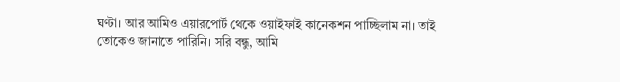ঘণ্টা। আর আমিও এয়ারপোর্ট থেকে ওয়াইফাই কানেকশন পাচ্ছিলাম না। তাই তোকেও জানাতে পারিনি। সরি বন্ধু, আমি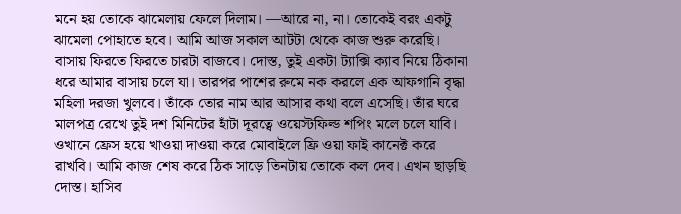মনে হয় তোকে ঝামেলায় ফেলে দিলাম। —আরে না, না। তোকেই বরং একটু ঝামেলা পোহাতে হবে। আমি আজ সকাল আটটা থেকে কাজ শুরু করেছি। বাসায় ফিরতে ফিরতে চারটা বাজবে। দোস্ত, তুই একটা ট্যাক্সি ক্যাব নিয়ে ঠিকানা ধরে আমার বাসায় চলে যা। তারপর পাশের রুমে নক করলে এক আফগানি বৃদ্ধা মহিলা দরজা খুলবে। তাঁকে তোর নাম আর আসার কথা বলে এসেছি। তাঁর ঘরে মালপত্র রেখে তুই দশ মিনিটের হাঁটা দূরত্বে ওয়েস্টফিল্ড শপিং মলে চলে যাবি। ওখানে ফ্রেস হয়ে খাওয়া দাওয়া করে মোবাইলে ফ্রি ওয়া ফাই কানেক্ট করে রাখবি। আমি কাজ শেষ করে ঠিক সাড়ে তিনটায় তোকে কল দেব। এখন ছাড়ছি দোস্ত। হাসিব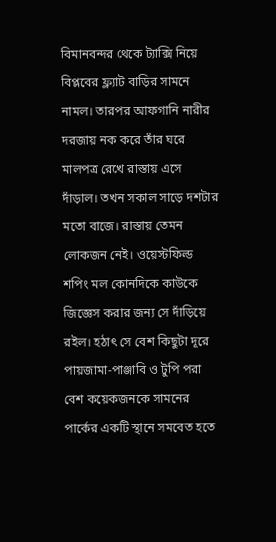বিমানবন্দর থেকে ট্যাক্সি নিয়ে বিপ্লবের ফ্ল্যাট বাড়ির সামনে নামল। তারপর আফগানি নারীর দরজায় নক করে তাঁর ঘরে মালপত্র রেখে রাস্তায় এসে দাঁড়াল। তখন সকাল সাড়ে দশটার মতো বাজে। রাস্তায় তেমন লোকজন নেই। ওয়েস্টফিল্ড শপিং মল কোনদিকে কাউকে জিজ্ঞেস করার জন্য সে দাঁড়িয়ে রইল। হঠাৎ সে বেশ কিছুটা দূরে পায়জামা-পাঞ্জাবি ও টুপি পরা বেশ কয়েকজনকে সামনের পার্কের একটি স্থানে সমবেত হতে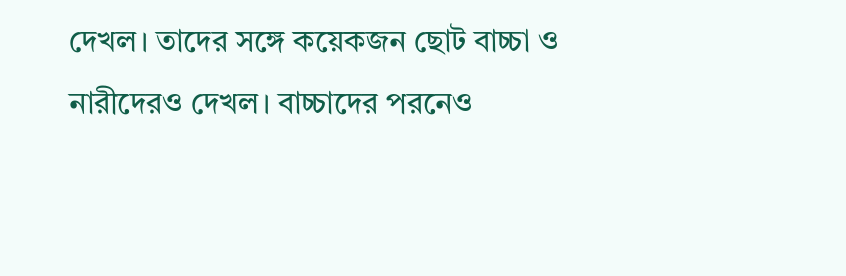দেখল। তাদের সঙ্গে কয়েকজন ছোট বাচ্চা ও নারীদেরও দেখল। বাচ্চাদের পরনেও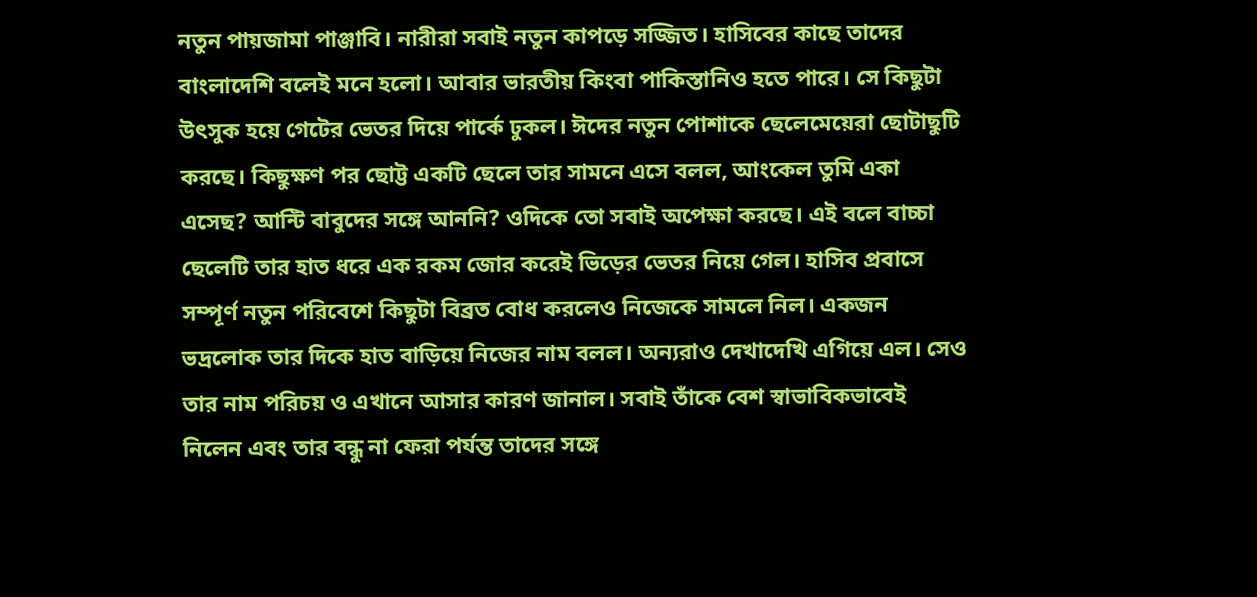নতুন পায়জামা পাঞ্জাবি। নারীরা সবাই নতুন কাপড়ে সজ্জিত। হাসিবের কাছে তাদের বাংলাদেশি বলেই মনে হলো। আবার ভারতীয় কিংবা পাকিস্তানিও হতে পারে। সে কিছুটা উৎসুক হয়ে গেটের ভেতর দিয়ে পার্কে ঢুকল। ঈদের নতুন পোশাকে ছেলেমেয়েরা ছোটাছুটি করছে। কিছুক্ষণ পর ছোট্ট একটি ছেলে তার সামনে এসে বলল, আংকেল তুমি একা এসেছ? আন্টি বাবুদের সঙ্গে আননি? ওদিকে তো সবাই অপেক্ষা করছে। এই বলে বাচ্চা ছেলেটি তার হাত ধরে এক রকম জোর করেই ভিড়ের ভেতর নিয়ে গেল। হাসিব প্রবাসে সম্পূর্ণ নতুন পরিবেশে কিছুটা বিব্রত বোধ করলেও নিজেকে সামলে নিল। একজন ভদ্রলোক তার দিকে হাত বাড়িয়ে নিজের নাম বলল। অন্যরাও দেখাদেখি এগিয়ে এল। সেও তার নাম পরিচয় ও এখানে আসার কারণ জানাল। সবাই তাঁকে বেশ স্বাভাবিকভাবেই নিলেন এবং তার বন্ধু না ফেরা পর্যন্ত তাদের সঙ্গে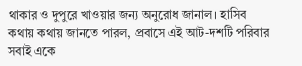থাকার ও দুপুরে খাওয়ার জন্য অনুরোধ জানাল। হাসিব কথায় কথায় জানতে পারল, প্রবাসে এই আট-দশটি পরিবার সবাই একে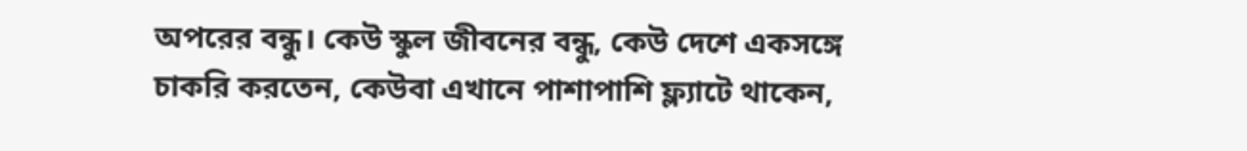অপরের বন্ধু। কেউ স্কুল জীবনের বন্ধু, কেউ দেশে একসঙ্গে চাকরি করতেন, কেউবা এখানে পাশাপাশি ফ্ল্যাটে থাকেন,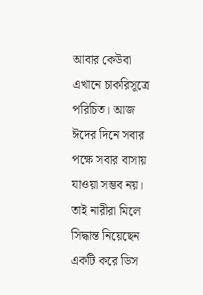আবার কেউবা এখানে চাকরিসূত্রে পরিচিত। আজ ঈদের দিনে সবার পক্ষে সবার বাসায় যাওয়া সম্ভব নয়। তাই নারীরা মিলে সিদ্ধান্ত নিয়েছেন একটি করে ডিস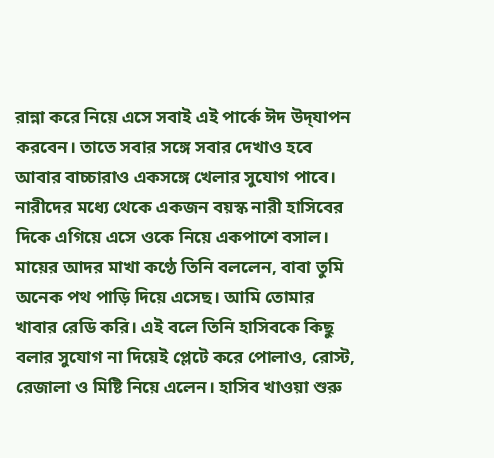রান্না করে নিয়ে এসে সবাই এই পার্কে ঈদ উদ্‌যাপন করবেন। তাতে সবার সঙ্গে সবার দেখাও হবে আবার বাচ্চারাও একসঙ্গে খেলার সুযোগ পাবে। নারীদের মধ্যে থেকে একজন বয়স্ক নারী হাসিবের দিকে এগিয়ে এসে ওকে নিয়ে একপাশে বসাল। মায়ের আদর মাখা কণ্ঠে তিনি বললেন, বাবা তুমি অনেক পথ পাড়ি দিয়ে এসেছ। আমি তোমার খাবার রেডি করি। এই বলে তিনি হাসিবকে কিছু বলার সুযোগ না দিয়েই প্লেটে করে পোলাও, রোস্ট, রেজালা ও মিষ্টি নিয়ে এলেন। হাসিব খাওয়া শুরু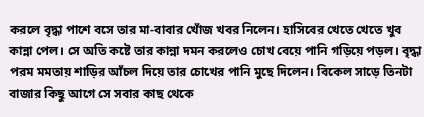করলে বৃদ্ধা পাশে বসে তার মা-বাবার খোঁজ খবর নিলেন। হাসিবের খেতে খেতে খুব কান্না পেল। সে অতি কষ্টে তার কান্না দমন করলেও চোখ বেয়ে পানি গড়িয়ে পড়ল। বৃদ্ধা পরম মমতায় শাড়ির আঁচল দিয়ে তার চোখের পানি মুছে দিলেন। বিকেল সাড়ে তিনটা বাজার কিছু আগে সে সবার কাছ থেকে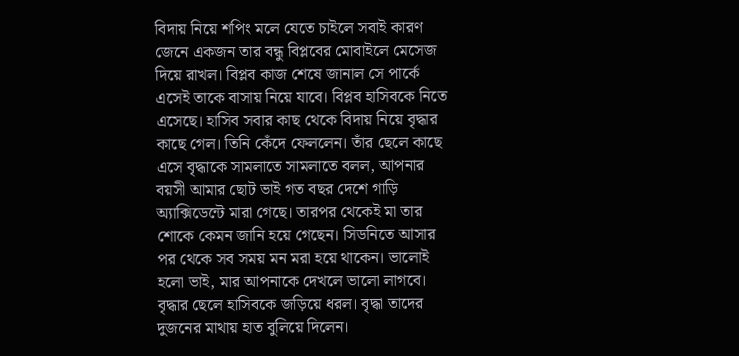বিদায় নিয়ে শপিং মলে যেতে চাইলে সবাই কারণ জেনে একজন তার বন্ধু বিপ্লবের মোবাইলে মেসেজ দিয়ে রাখল। বিপ্লব কাজ শেষে জানাল সে পার্কে এসেই তাকে বাসায় নিয়ে যাবে। বিপ্লব হাসিবকে নিতে এসেছে। হাসিব সবার কাছ থেকে বিদায় নিয়ে বৃদ্ধার কাছে গেল। তিনি কেঁদে ফেললেন। তাঁর ছেলে কাছে এসে বৃদ্ধাকে সামলাতে সামলাতে বলল, আপনার বয়সী আমার ছোট ভাই গত বছর দেশে গাড়ি অ্যাক্সিডেন্টে মারা গেছে। তারপর থেকেই মা তার শোকে কেমন জানি হয়ে গেছেন। সিডনিতে আসার পর থেকে সব সময় মন মরা হয়ে থাকেন। ভালোই হলো ভাই, মার আপনাকে দেখলে ভালো লাগবে। বৃদ্ধার ছেলে হাসিবকে জড়িয়ে ধরল। বৃদ্ধা তাদের দুজনের মাথায় হাত বুলিয়ে দিলেন।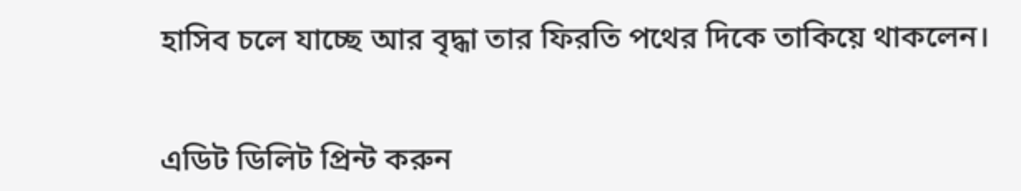হাসিব চলে যাচ্ছে আর বৃদ্ধা তার ফিরতি পথের দিকে তাকিয়ে থাকলেন।


এডিট ডিলিট প্রিন্ট করুন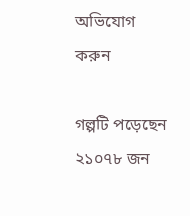অভিযোগ করুন

গল্পটি পড়েছেন ২১০৭৮ জন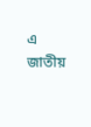এ জাতীয়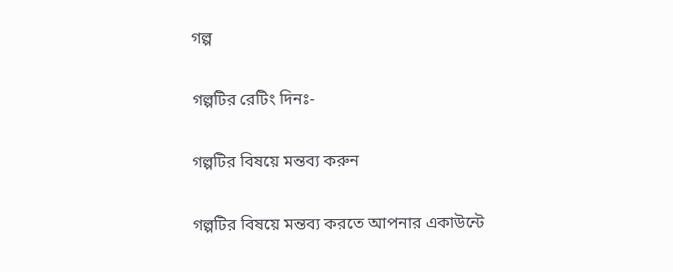গল্প

গল্পটির রেটিং দিনঃ-

গল্পটির বিষয়ে মন্তব্য করুন

গল্পটির বিষয়ে মন্তব্য করতে আপনার একাউন্টে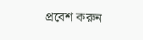প্রবেশ করুন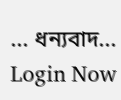... ধন্যবাদ... Login Now